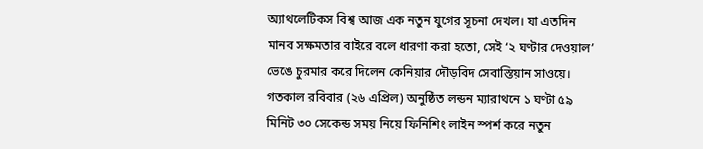অ্যাথলেটিকস বিশ্ব আজ এক নতুন যুগের সূচনা দেখল। যা এতদিন মানব সক্ষমতার বাইরে বলে ধারণা করা হতো, সেই ‘২ ঘণ্টার দেওয়াল’ ভেঙে চুরমার করে দিলেন কেনিয়ার দৌড়বিদ সেবাস্তিয়ান সাওয়ে। গতকাল রবিবার (২৬ এপ্রিল) অনুষ্ঠিত লন্ডন ম্যারাথনে ১ ঘণ্টা ৫৯ মিনিট ৩০ সেকেন্ড সময় নিয়ে ফিনিশিং লাইন স্পর্শ করে নতুন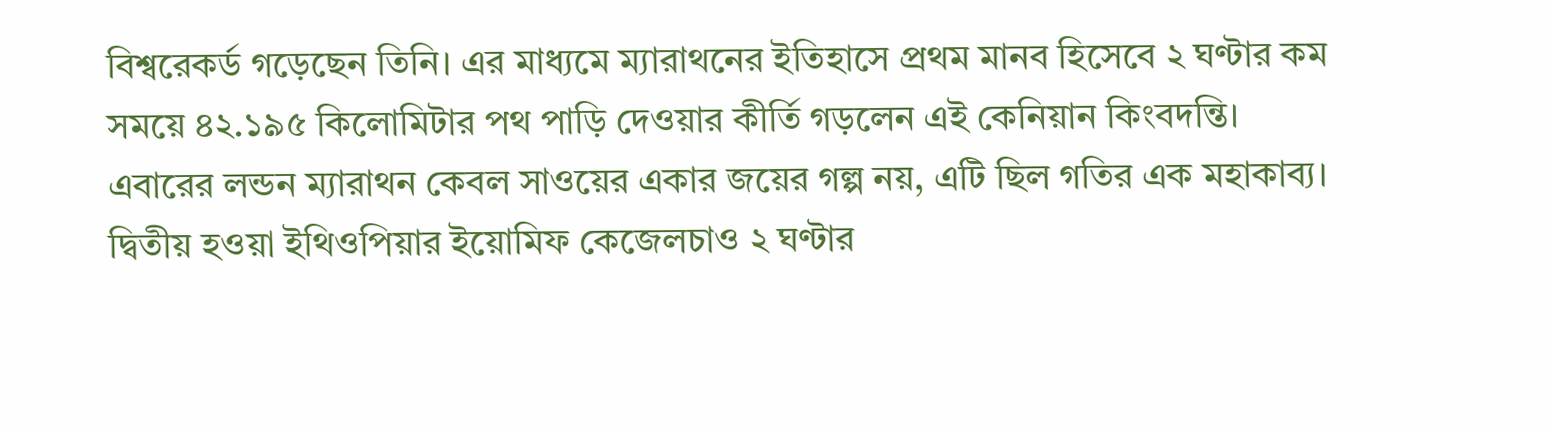বিশ্বরেকর্ড গড়েছেন তিনি। এর মাধ্যমে ম্যারাথনের ইতিহাসে প্রথম মানব হিসেবে ২ ঘণ্টার কম সময়ে ৪২.১৯৫ কিলোমিটার পথ পাড়ি দেওয়ার কীর্তি গড়লেন এই কেনিয়ান কিংবদন্তি।
এবারের লন্ডন ম্যারাথন কেবল সাওয়ের একার জয়ের গল্প নয়, এটি ছিল গতির এক মহাকাব্য। দ্বিতীয় হওয়া ইথিওপিয়ার ইয়োমিফ কেজেলচাও ২ ঘণ্টার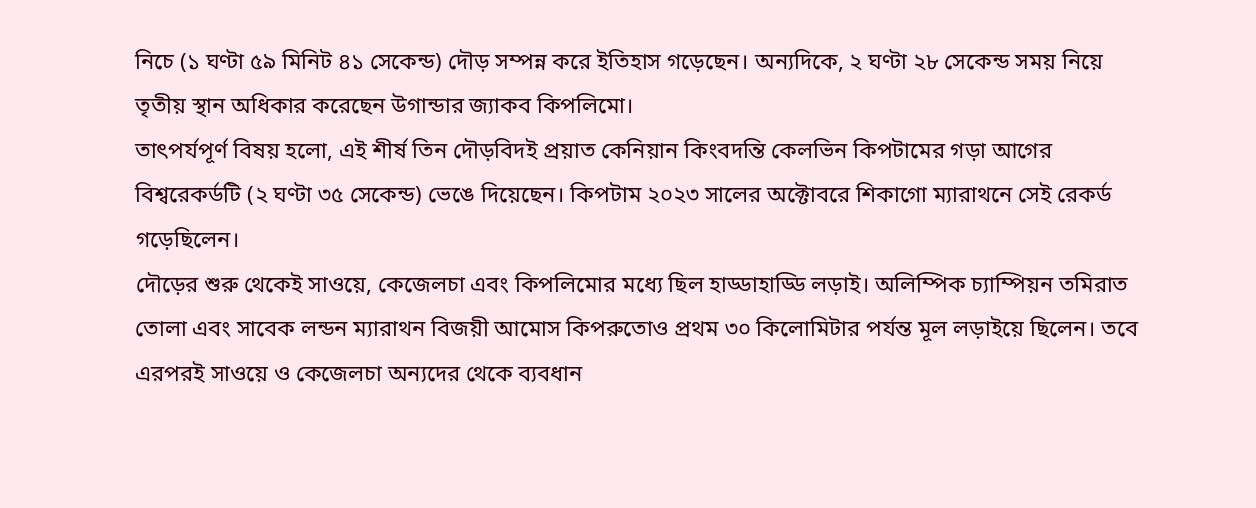নিচে (১ ঘণ্টা ৫৯ মিনিট ৪১ সেকেন্ড) দৌড় সম্পন্ন করে ইতিহাস গড়েছেন। অন্যদিকে, ২ ঘণ্টা ২৮ সেকেন্ড সময় নিয়ে তৃতীয় স্থান অধিকার করেছেন উগান্ডার জ্যাকব কিপলিমো।
তাৎপর্যপূর্ণ বিষয় হলো, এই শীর্ষ তিন দৌড়বিদই প্রয়াত কেনিয়ান কিংবদন্তি কেলভিন কিপটামের গড়া আগের বিশ্বরেকর্ডটি (২ ঘণ্টা ৩৫ সেকেন্ড) ভেঙে দিয়েছেন। কিপটাম ২০২৩ সালের অক্টোবরে শিকাগো ম্যারাথনে সেই রেকর্ড গড়েছিলেন।
দৌড়ের শুরু থেকেই সাওয়ে, কেজেলচা এবং কিপলিমোর মধ্যে ছিল হাড্ডাহাড্ডি লড়াই। অলিম্পিক চ্যাম্পিয়ন তমিরাত তোলা এবং সাবেক লন্ডন ম্যারাথন বিজয়ী আমোস কিপরুতোও প্রথম ৩০ কিলোমিটার পর্যন্ত মূল লড়াইয়ে ছিলেন। তবে এরপরই সাওয়ে ও কেজেলচা অন্যদের থেকে ব্যবধান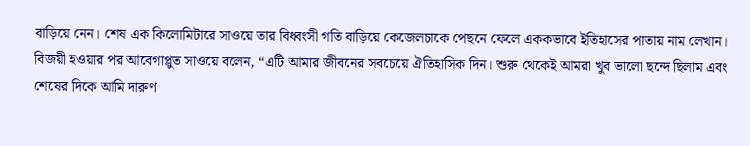বাড়িয়ে নেন। শেষ এক কিলোমিটারে সাওয়ে তার বিধ্বংসী গতি বাড়িয়ে কেজেলচাকে পেছনে ফেলে এককভাবে ইতিহাসের পাতায় নাম লেখান।
বিজয়ী হওয়ার পর আবেগাপ্লুত সাওয়ে বলেন, “এটি আমার জীবনের সবচেয়ে ঐতিহাসিক দিন। শুরু থেকেই আমরা খুব ভালো ছন্দে ছিলাম এবং শেষের দিকে আমি দারুণ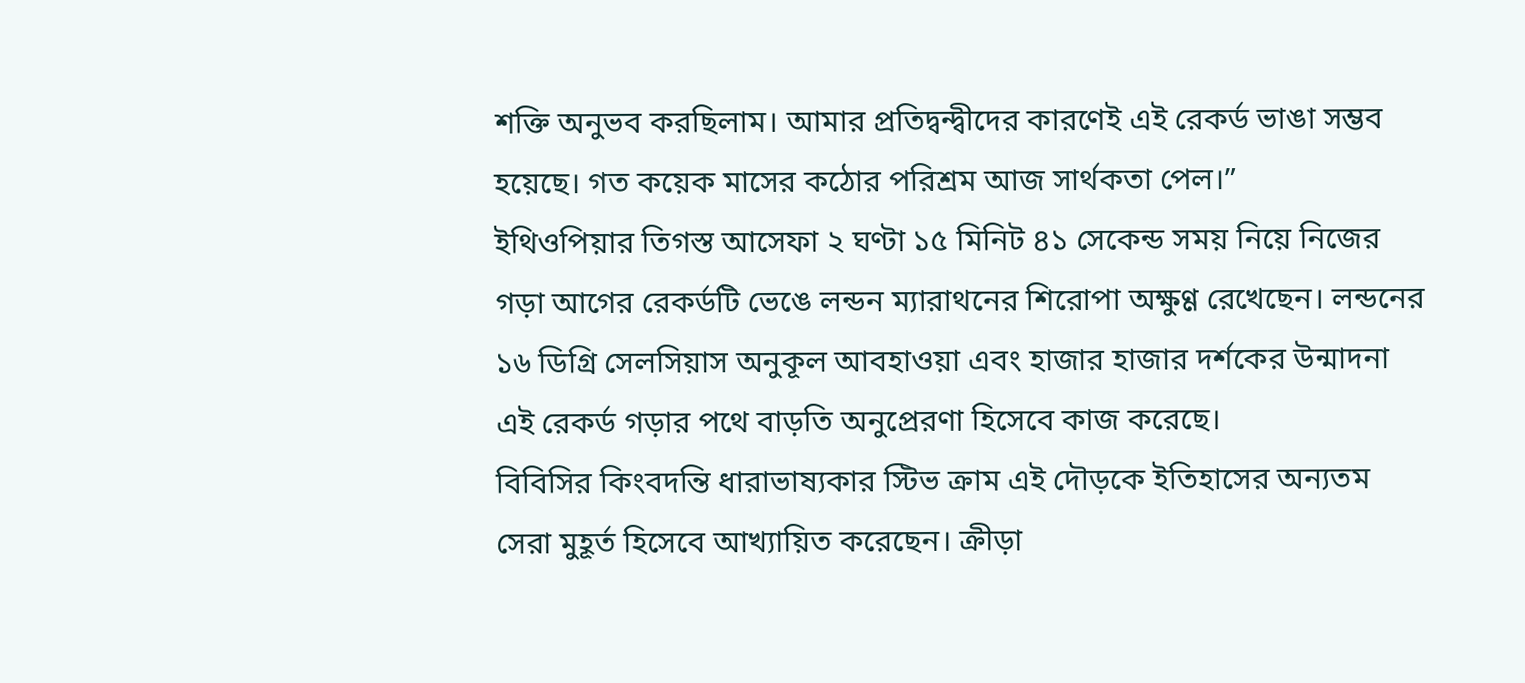শক্তি অনুভব করছিলাম। আমার প্রতিদ্বন্দ্বীদের কারণেই এই রেকর্ড ভাঙা সম্ভব হয়েছে। গত কয়েক মাসের কঠোর পরিশ্রম আজ সার্থকতা পেল।”
ইথিওপিয়ার তিগস্ত আসেফা ২ ঘণ্টা ১৫ মিনিট ৪১ সেকেন্ড সময় নিয়ে নিজের গড়া আগের রেকর্ডটি ভেঙে লন্ডন ম্যারাথনের শিরোপা অক্ষুণ্ণ রেখেছেন। লন্ডনের ১৬ ডিগ্রি সেলসিয়াস অনুকূল আবহাওয়া এবং হাজার হাজার দর্শকের উন্মাদনা এই রেকর্ড গড়ার পথে বাড়তি অনুপ্রেরণা হিসেবে কাজ করেছে।
বিবিসির কিংবদন্তি ধারাভাষ্যকার স্টিভ ক্রাম এই দৌড়কে ইতিহাসের অন্যতম সেরা মুহূর্ত হিসেবে আখ্যায়িত করেছেন। ক্রীড়া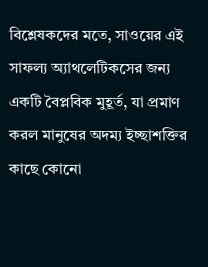বিশ্লেষকদের মতে, সাওয়ের এই সাফল্য অ্যাথলেটিকসের জন্য একটি বৈপ্লবিক মুহূর্ত, যা প্রমাণ করল মানুষের অদম্য ইচ্ছাশক্তির কাছে কোনো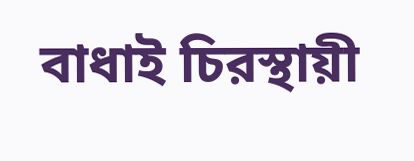বাধাই চিরস্থায়ী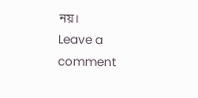নয়।
Leave a comment